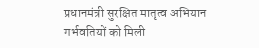प्रधानमंत्री सुरक्षित मातृत्व अभियान
गर्भवतियों को मिली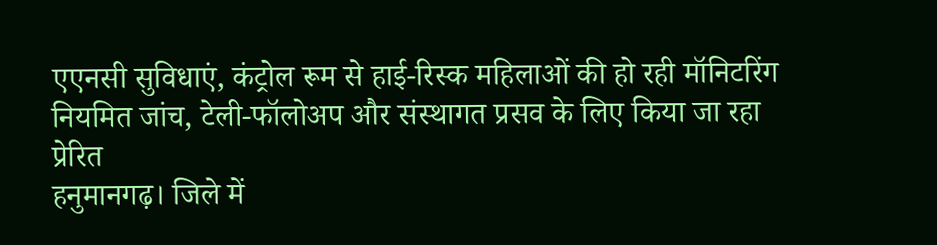एएनसी सुविधाएं, कंट्रोल रूम से हाई-रिस्क महिलाओं की हो रही मॉनिटरिंग
नियमित जांच, टेली-फॉलोअप और संस्थागत प्रसव के लिए किया जा रहा प्रेरित
हनुमानगढ़। जिले में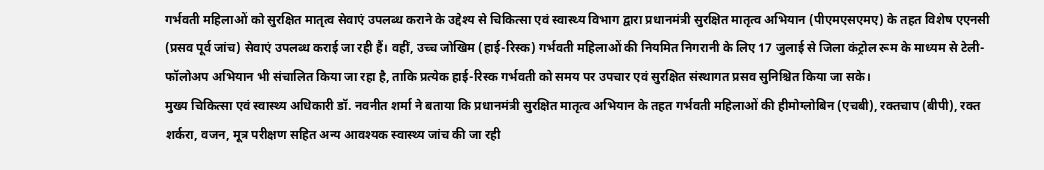गर्भवती महिलाओं को सुरक्षित मातृत्व सेवाएं उपलब्ध कराने के उद्देश्य से चिकित्सा एवं स्वास्थ्य विभाग द्वारा प्रधानमंत्री सुरक्षित मातृत्व अभियान (पीएमएसएमए) के तहत विशेष एएनसी (प्रसव पूर्व जांच) सेवाएं उपलब्ध कराई जा रही हैं। वहीं, उच्च जोखिम (हाई-रिस्क) गर्भवती महिलाओं की नियमित निगरानी के लिए 17 जुलाई से जिला कंट्रोल रूम के माध्यम से टेली-फॉलोअप अभियान भी संचालित किया जा रहा है, ताकि प्रत्येक हाई-रिस्क गर्भवती को समय पर उपचार एवं सुरक्षित संस्थागत प्रसव सुनिश्चित किया जा सके।
मुख्य चिकित्सा एवं स्वास्थ्य अधिकारी डॉ. नवनीत शर्मा ने बताया कि प्रधानमंत्री सुरक्षित मातृत्व अभियान के तहत गर्भवती महिलाओं की हीमोग्लोबिन (एचबी), रक्तचाप (बीपी), रक्त शर्करा, वजन, मूत्र परीक्षण सहित अन्य आवश्यक स्वास्थ्य जांच की जा रही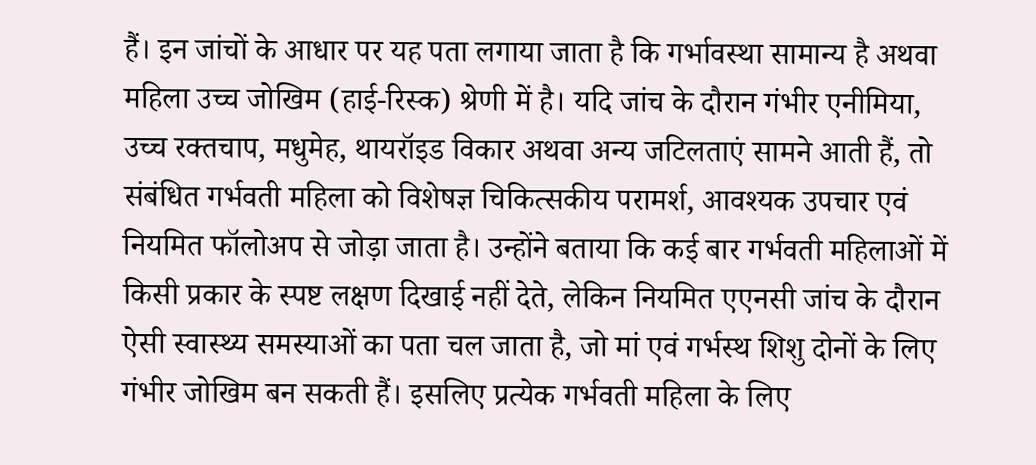हैं। इन जांचों के आधार पर यह पता लगाया जाता है कि गर्भावस्था सामान्य है अथवा महिला उच्च जोखिम (हाई-रिस्क) श्रेणी में है। यदि जांच के दौरान गंभीर एनीमिया, उच्च रक्तचाप, मधुमेह, थायरॉइड विकार अथवा अन्य जटिलताएं सामने आती हैं, तो संबंधित गर्भवती महिला को विशेषज्ञ चिकित्सकीय परामर्श, आवश्यक उपचार एवं नियमित फॉलोअप से जोड़ा जाता है। उन्होंने बताया कि कई बार गर्भवती महिलाओं में किसी प्रकार के स्पष्ट लक्षण दिखाई नहीं देते, लेकिन नियमित एएनसी जांच के दौरान ऐसी स्वास्थ्य समस्याओं का पता चल जाता है, जो मां एवं गर्भस्थ शिशु दोनों के लिए गंभीर जोखिम बन सकती हैं। इसलिए प्रत्येक गर्भवती महिला के लिए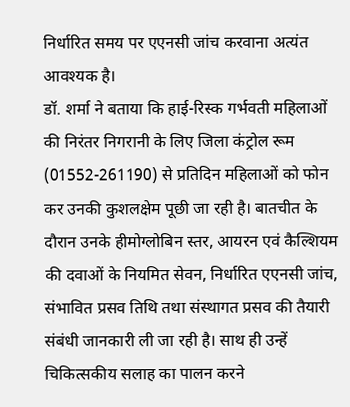निर्धारित समय पर एएनसी जांच करवाना अत्यंत आवश्यक है।
डॉ. शर्मा ने बताया कि हाई-रिस्क गर्भवती महिलाओं की निरंतर निगरानी के लिए जिला कंट्रोल रूम (01552-261190) से प्रतिदिन महिलाओं को फोन कर उनकी कुशलक्षेम पूछी जा रही है। बातचीत के दौरान उनके हीमोग्लोबिन स्तर, आयरन एवं कैल्शियम की दवाओं के नियमित सेवन, निर्धारित एएनसी जांच, संभावित प्रसव तिथि तथा संस्थागत प्रसव की तैयारी संबंधी जानकारी ली जा रही है। साथ ही उन्हें चिकित्सकीय सलाह का पालन करने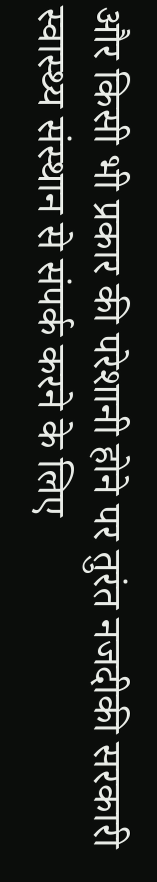और किसी भी प्रकार की परेशानी होने पर तुरंत नजदीकी सरकारी स्वास्थ्य संस्थान से संपर्क करने के लिए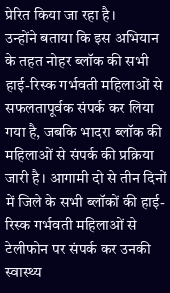प्रेरित किया जा रहा है।
उन्होंने बताया कि इस अभियान के तहत नोहर ब्लॉक की सभी हाई-रिस्क गर्भवती महिलाओं से सफलतापूर्वक संपर्क कर लिया गया है, जबकि भादरा ब्लॉक की महिलाओं से संपर्क की प्रक्रिया जारी है। आगामी दो से तीन दिनों में जिले के सभी ब्लॉकों की हाई-रिस्क गर्भवती महिलाओं से टेलीफोन पर संपर्क कर उनकी स्वास्थ्य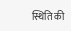स्थिति की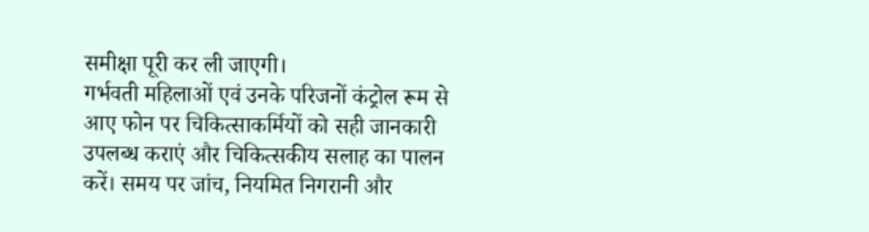समीक्षा पूरी कर ली जाएगी।
गर्भवती महिलाओं एवं उनके परिजनों कंट्रोल रूम से आए फोन पर चिकित्साकर्मियों को सही जानकारी उपलब्ध कराएं और चिकित्सकीय सलाह का पालन करें। समय पर जांच, नियमित निगरानी और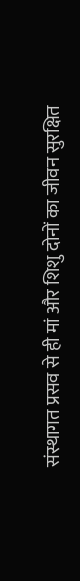संस्थागत प्रसव से ही मां और शिशु दोनों का जीवन सुरक्षित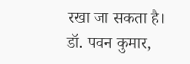रखा जा सकता है।
डॉ. पवन कुमार,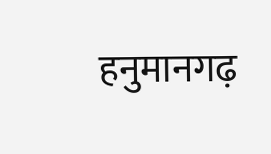हनुमानगढ़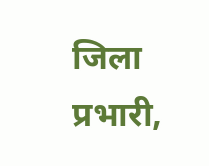जिला प्रभारी,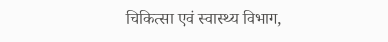चिकित्सा एवं स्वास्थ्य विभाग,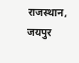राजस्थान, जयपुर